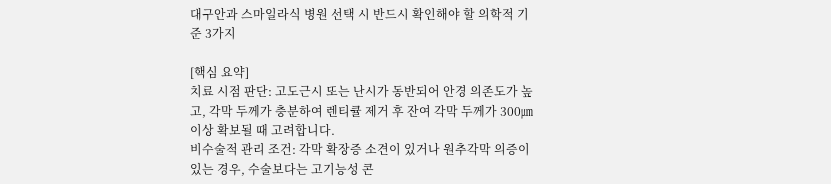대구안과 스마일라식 병원 선택 시 반드시 확인해야 할 의학적 기준 3가지

[핵심 요약]
치료 시점 판단: 고도근시 또는 난시가 동반되어 안경 의존도가 높고, 각막 두께가 충분하여 렌티큘 제거 후 잔여 각막 두께가 300㎛ 이상 확보될 때 고려합니다.
비수술적 관리 조건: 각막 확장증 소견이 있거나 원추각막 의증이 있는 경우, 수술보다는 고기능성 콘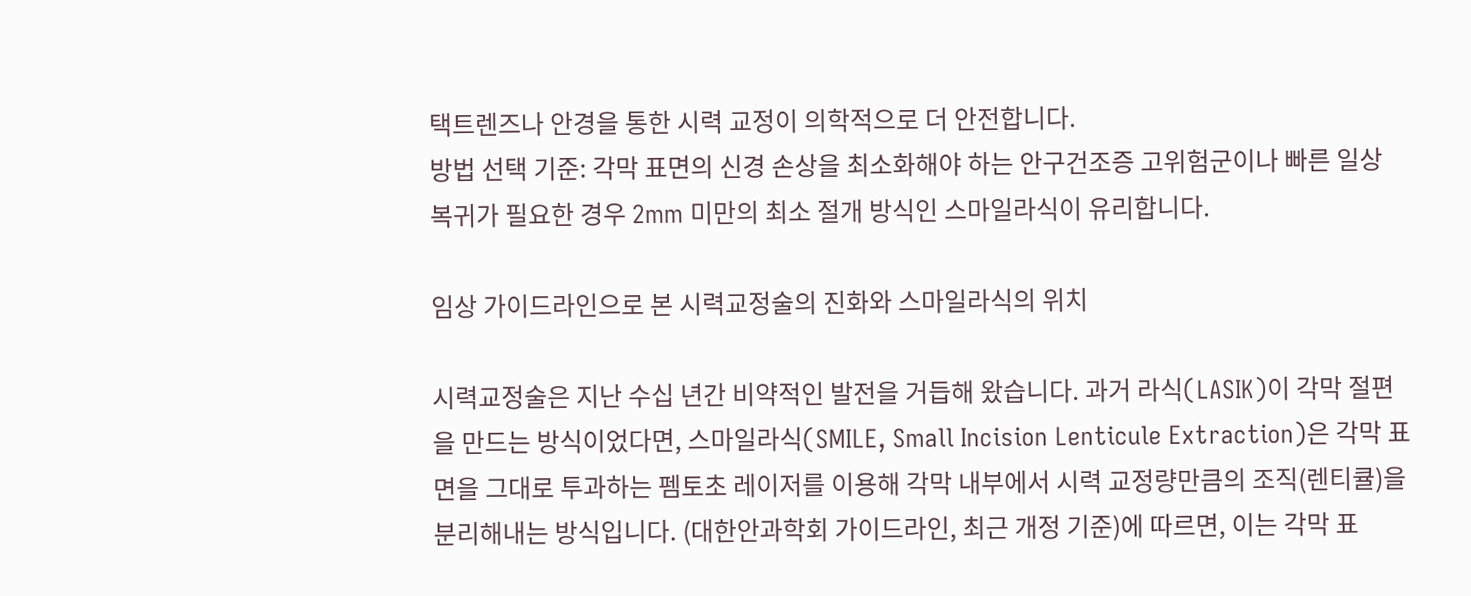택트렌즈나 안경을 통한 시력 교정이 의학적으로 더 안전합니다.
방법 선택 기준: 각막 표면의 신경 손상을 최소화해야 하는 안구건조증 고위험군이나 빠른 일상 복귀가 필요한 경우 2mm 미만의 최소 절개 방식인 스마일라식이 유리합니다.

임상 가이드라인으로 본 시력교정술의 진화와 스마일라식의 위치

시력교정술은 지난 수십 년간 비약적인 발전을 거듭해 왔습니다. 과거 라식(LASIK)이 각막 절편을 만드는 방식이었다면, 스마일라식(SMILE, Small Incision Lenticule Extraction)은 각막 표면을 그대로 투과하는 펨토초 레이저를 이용해 각막 내부에서 시력 교정량만큼의 조직(렌티큘)을 분리해내는 방식입니다. (대한안과학회 가이드라인, 최근 개정 기준)에 따르면, 이는 각막 표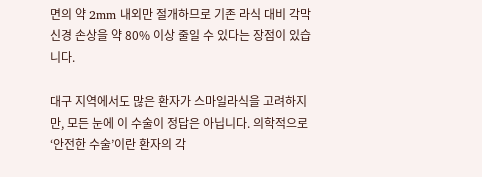면의 약 2mm 내외만 절개하므로 기존 라식 대비 각막 신경 손상을 약 80% 이상 줄일 수 있다는 장점이 있습니다.

대구 지역에서도 많은 환자가 스마일라식을 고려하지만, 모든 눈에 이 수술이 정답은 아닙니다. 의학적으로 ‘안전한 수술’이란 환자의 각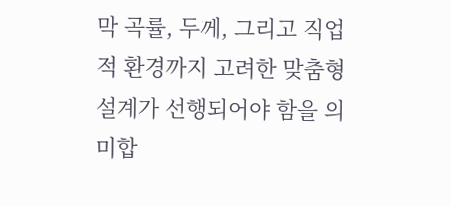막 곡률, 두께, 그리고 직업적 환경까지 고려한 맞춤형 설계가 선행되어야 함을 의미합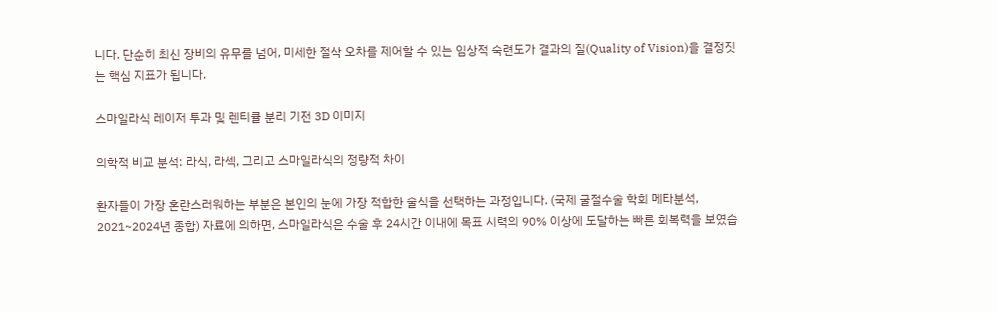니다. 단순히 최신 장비의 유무를 넘어, 미세한 절삭 오차를 제어할 수 있는 임상적 숙련도가 결과의 질(Quality of Vision)을 결정짓는 핵심 지표가 됩니다.

스마일라식 레이저 투과 및 렌티큘 분리 기전 3D 이미지

의학적 비교 분석: 라식, 라섹, 그리고 스마일라식의 정량적 차이

환자들이 가장 혼란스러워하는 부분은 본인의 눈에 가장 적합한 술식을 선택하는 과정입니다. (국제 굴절수술 학회 메타분석, 2021~2024년 종합) 자료에 의하면, 스마일라식은 수술 후 24시간 이내에 목표 시력의 90% 이상에 도달하는 빠른 회복력을 보였습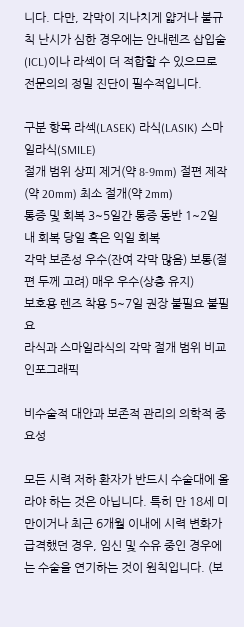니다. 다만, 각막이 지나치게 얇거나 불규칙 난시가 심한 경우에는 안내렌즈 삽입술(ICL)이나 라섹이 더 적합할 수 있으므로 전문의의 정밀 진단이 필수적입니다.

구분 항목 라섹(LASEK) 라식(LASIK) 스마일라식(SMILE)
절개 범위 상피 제거(약 8-9mm) 절편 제작(약 20mm) 최소 절개(약 2mm)
통증 및 회복 3~5일간 통증 동반 1~2일 내 회복 당일 혹은 익일 회복
각막 보존성 우수(잔여 각막 많음) 보통(절편 두께 고려) 매우 우수(상층 유지)
보호용 렌즈 착용 5~7일 권장 불필요 불필요
라식과 스마일라식의 각막 절개 범위 비교 인포그래픽

비수술적 대안과 보존적 관리의 의학적 중요성

모든 시력 저하 환자가 반드시 수술대에 올라야 하는 것은 아닙니다. 특히 만 18세 미만이거나 최근 6개월 이내에 시력 변화가 급격했던 경우, 임신 및 수유 중인 경우에는 수술을 연기하는 것이 원칙입니다. (보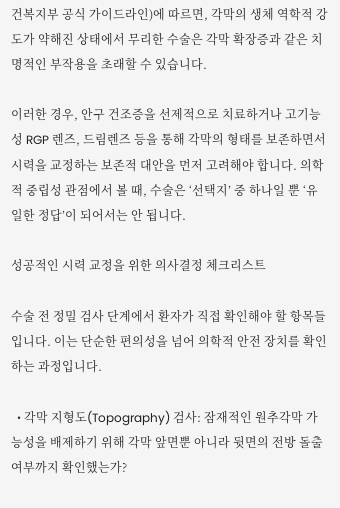건복지부 공식 가이드라인)에 따르면, 각막의 생체 역학적 강도가 약해진 상태에서 무리한 수술은 각막 확장증과 같은 치명적인 부작용을 초래할 수 있습니다.

이러한 경우, 안구 건조증을 선제적으로 치료하거나 고기능성 RGP 렌즈, 드림렌즈 등을 통해 각막의 형태를 보존하면서 시력을 교정하는 보존적 대안을 먼저 고려해야 합니다. 의학적 중립성 관점에서 볼 때, 수술은 ‘선택지’ 중 하나일 뿐 ‘유일한 정답’이 되어서는 안 됩니다.

성공적인 시력 교정을 위한 의사결정 체크리스트

수술 전 정밀 검사 단계에서 환자가 직접 확인해야 할 항목들입니다. 이는 단순한 편의성을 넘어 의학적 안전 장치를 확인하는 과정입니다.

  • 각막 지형도(Topography) 검사: 잠재적인 원추각막 가능성을 배제하기 위해 각막 앞면뿐 아니라 뒷면의 전방 돌출 여부까지 확인했는가?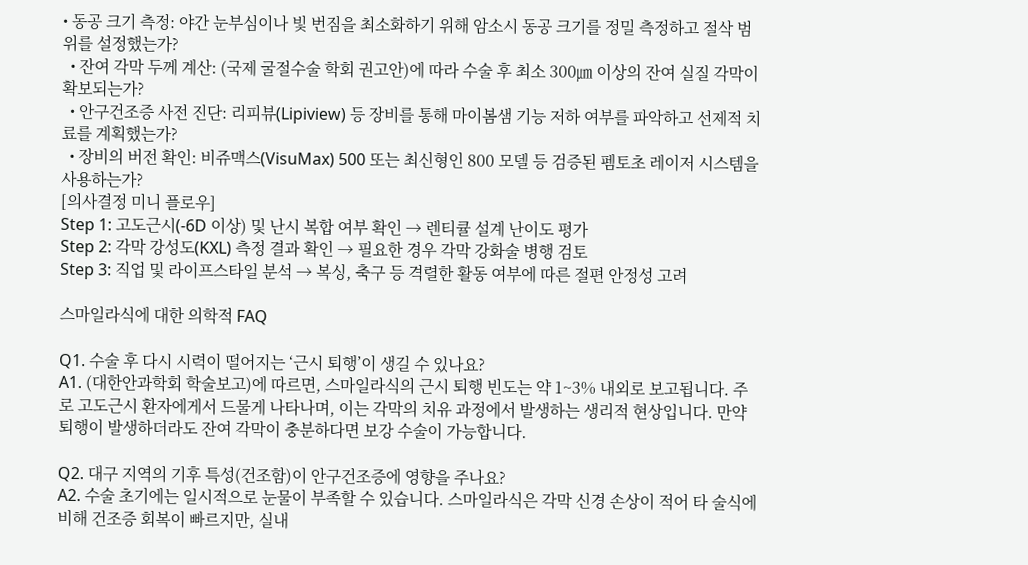• 동공 크기 측정: 야간 눈부심이나 빛 번짐을 최소화하기 위해 암소시 동공 크기를 정밀 측정하고 절삭 범위를 설정했는가?
  • 잔여 각막 두께 계산: (국제 굴절수술 학회 권고안)에 따라 수술 후 최소 300㎛ 이상의 잔여 실질 각막이 확보되는가?
  • 안구건조증 사전 진단: 리피뷰(Lipiview) 등 장비를 통해 마이봄샘 기능 저하 여부를 파악하고 선제적 치료를 계획했는가?
  • 장비의 버전 확인: 비쥬맥스(VisuMax) 500 또는 최신형인 800 모델 등 검증된 펨토초 레이저 시스템을 사용하는가?
[의사결정 미니 플로우]
Step 1: 고도근시(-6D 이상) 및 난시 복합 여부 확인 → 렌티큘 설계 난이도 평가
Step 2: 각막 강성도(KXL) 측정 결과 확인 → 필요한 경우 각막 강화술 병행 검토
Step 3: 직업 및 라이프스타일 분석 → 복싱, 축구 등 격렬한 활동 여부에 따른 절편 안정성 고려

스마일라식에 대한 의학적 FAQ

Q1. 수술 후 다시 시력이 떨어지는 ‘근시 퇴행’이 생길 수 있나요?
A1. (대한안과학회 학술보고)에 따르면, 스마일라식의 근시 퇴행 빈도는 약 1~3% 내외로 보고됩니다. 주로 고도근시 환자에게서 드물게 나타나며, 이는 각막의 치유 과정에서 발생하는 생리적 현상입니다. 만약 퇴행이 발생하더라도 잔여 각막이 충분하다면 보강 수술이 가능합니다.

Q2. 대구 지역의 기후 특성(건조함)이 안구건조증에 영향을 주나요?
A2. 수술 초기에는 일시적으로 눈물이 부족할 수 있습니다. 스마일라식은 각막 신경 손상이 적어 타 술식에 비해 건조증 회복이 빠르지만, 실내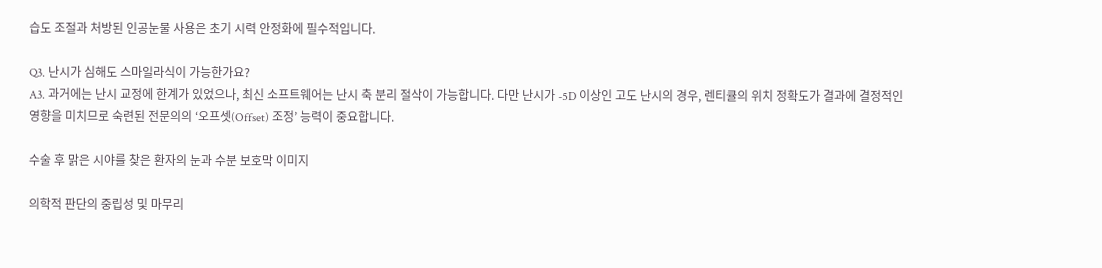습도 조절과 처방된 인공눈물 사용은 초기 시력 안정화에 필수적입니다.

Q3. 난시가 심해도 스마일라식이 가능한가요?
A3. 과거에는 난시 교정에 한계가 있었으나, 최신 소프트웨어는 난시 축 분리 절삭이 가능합니다. 다만 난시가 -5D 이상인 고도 난시의 경우, 렌티큘의 위치 정확도가 결과에 결정적인 영향을 미치므로 숙련된 전문의의 ‘오프셋(Offset) 조정’ 능력이 중요합니다.

수술 후 맑은 시야를 찾은 환자의 눈과 수분 보호막 이미지

의학적 판단의 중립성 및 마무리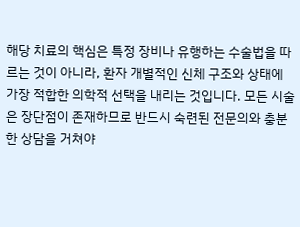해당 치료의 핵심은 특정 장비나 유행하는 수술법을 따르는 것이 아니라, 환자 개별적인 신체 구조와 상태에 가장 적합한 의학적 선택을 내리는 것입니다. 모든 시술은 장단점이 존재하므로 반드시 숙련된 전문의와 충분한 상담을 거쳐야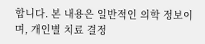합니다. 본 내용은 일반적인 의학 정보이며, 개인별 치료 결정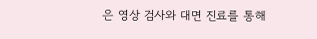은 영상 검사와 대면 진료를 통해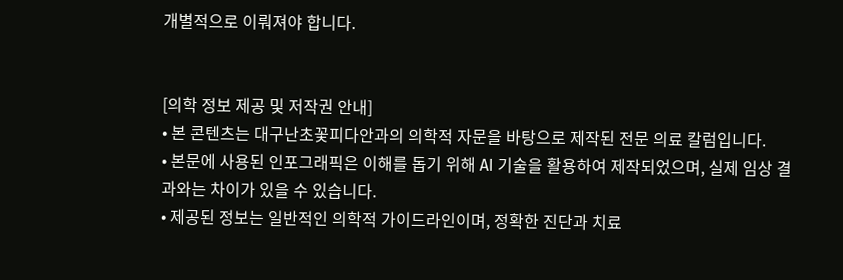개별적으로 이뤄져야 합니다.


[의학 정보 제공 및 저작권 안내]
• 본 콘텐츠는 대구난초꽃피다안과의 의학적 자문을 바탕으로 제작된 전문 의료 칼럼입니다.
• 본문에 사용된 인포그래픽은 이해를 돕기 위해 AI 기술을 활용하여 제작되었으며, 실제 임상 결과와는 차이가 있을 수 있습니다.
• 제공된 정보는 일반적인 의학적 가이드라인이며, 정확한 진단과 치료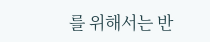를 위해서는 반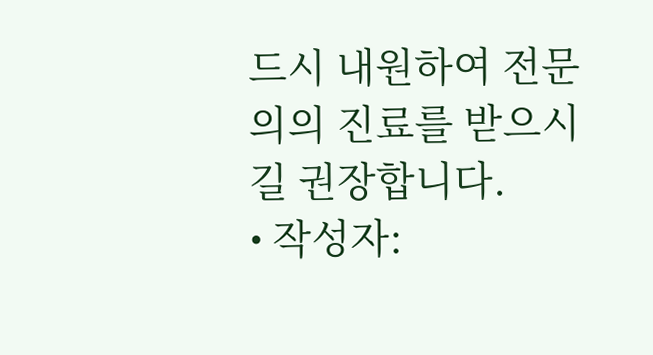드시 내원하여 전문의의 진료를 받으시길 권장합니다.
• 작성자: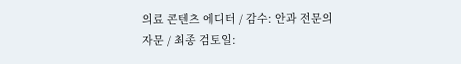의료 콘텐츠 에디터 / 감수: 안과 전문의 자문 / 최종 검토일: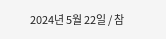2024년 5월 22일 / 참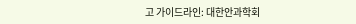고 가이드라인: 대한안과학회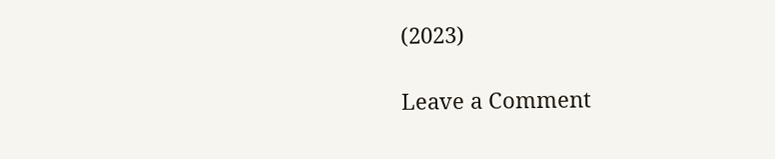(2023)

Leave a Comment